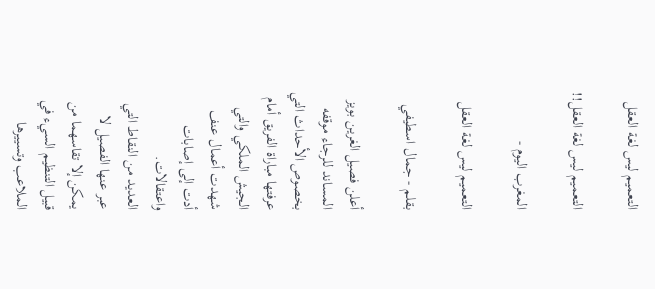التعميم ليس لغة العقل

التعميم ليس لغة العقل!!

المغرب اليوم -

التعميم ليس لغة العقل

بقلم - جمال اسطيفي

أعلن فصيل الغرين بويز المساند للرجاء موقفه بخصوص الأحداث التي عرفتها مباراة الفريق أمام الجيش الملكي والتي شهدت أعمال عنف أدت إلى إصابات واعتقالات.
العديد من النقاط التي عبر عنها الفصيل لا يمكن إلا تقاسهما من قبيل التنظيم السيء في الملاعب وتسييرها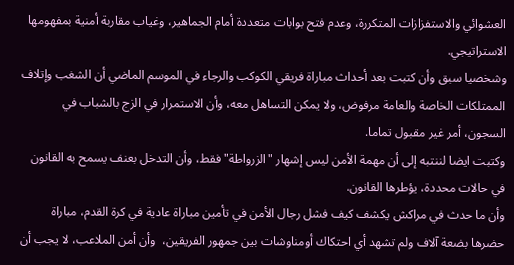العشوائي والاستفزازات المتكررة، وعدم فتح بوابات متعددة أمام الجماهير، وغياب مقاربة أمنية بمفهومها الاستراتيجي.
وشخصيا سبق وأن كتبت بعد أحداث مباراة فريقي الكوكب والرجاء في الموسم الماضي أن الشغب وإتلاف الممتلكات الخاصة والعامة مرفوض، ولا يمكن التساهل معه، وأن الاستمرار في الزج بالشباب في السجون، أمر غير مقبول تماما.
وكتبت ايضا لننتبه إلى أن مهمة الأمن ليس إشهار "الزرواطة" فقط، وأن التدخل بعنف يسمح به القانون في حالات محددة، يؤطرها القانون.
وأن ما حدث في مراكش يكشف كيف فشل رجال الأمن في تأمين مباراة عادية في كرة القدم، مباراة حضرها بضعة آلاف ولم تشهد أي احتكاك أومناوشات بين جمهور الفريقين،  وأن أمن الملاعب، لا يجب أن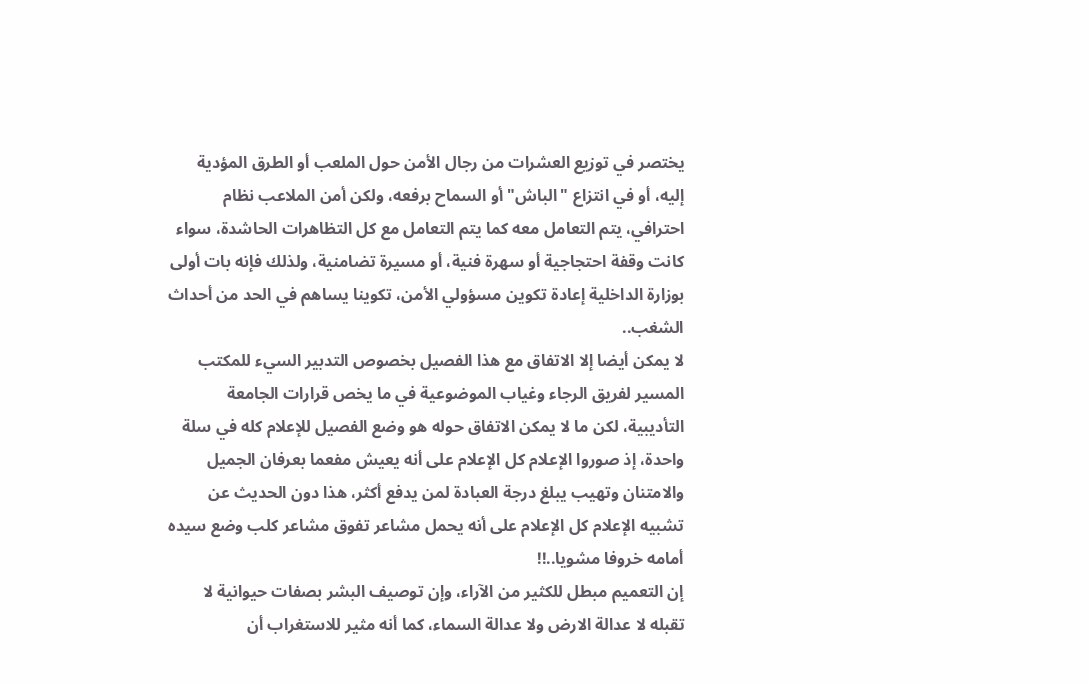يختصر في توزيع العشرات من رجال الأمن حول الملعب أو الطرق المؤدية إليه، أو في انتزاع "الباش" أو السماح برفعه، ولكن أمن الملاعب نظام احترافي، يتم التعامل معه كما يتم التعامل مع كل التظاهرات الحاشدة، سواء كانت وقفة احتجاجية أو سهرة فنية، أو مسيرة تضامنية، ولذلك فإنه بات أولى بوزارة الداخلية إعادة تكوين مسؤولي الأمن، تكوينا يساهم في الحد من أحداث الشغب..
لا يمكن أيضا إلا الاتفاق مع هذا الفصيل بخصوص التدبير السيء للمكتب المسير لفريق الرجاء وغياب الموضوعية في ما يخص قرارات الجامعة التأديبية، لكن ما لا يمكن الاتفاق حوله هو وضع الفصيل للإعلام كله في سلة واحدة، إذ صوروا الإعلام كل الإعلام على أنه يعيش مفعما بعرفان الجميل والامتنان وتهيب يبلغ درجة العبادة لمن يدفع أكثر، هذا دون الحديث عن تشبيه الإعلام كل الإعلام على أنه يحمل مشاعر تفوق مشاعر كلب وضع سيده أمامه خروفا مشويا..!!
إن التعميم مبطل للكثير من الآراء، وإن توصيف البشر بصفات حيوانية لا تقبله لا عدالة الارض ولا عدالة السماء، كما أنه مثير للاستغراب أن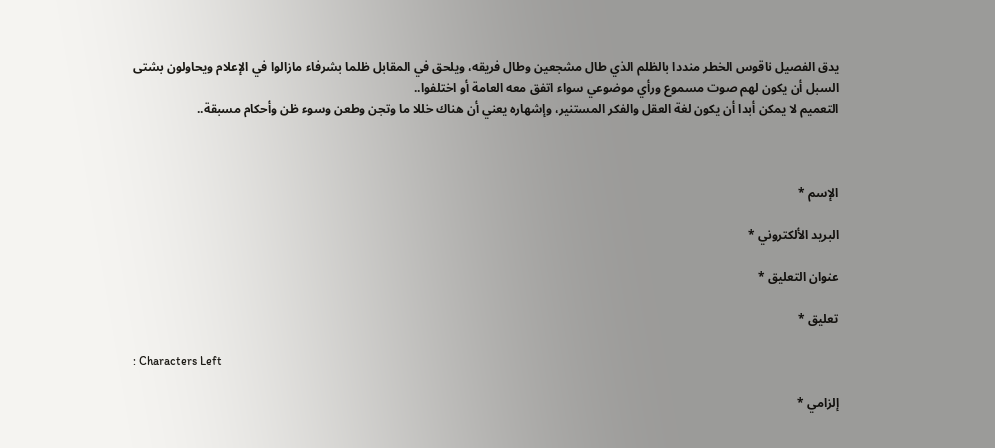يدق الفصيل ناقوس الخطر منددا بالظلم الذي طال مشجعين وطال فريقه، ويلحق في المقابل ظلما بشرفاء مازالوا في الإعلام ويحاولون بشتى السبل أن يكون لهم صوت مسموع ورأي موضوعي سواء اتفق معه العامة أو اختلفوا..
التعميم لا يمكن أبدا أن يكون لغة العقل والفكر المستنير، وإشهاره يعني أن هناك خللا ما وتجن وطعن وسوء ظن وأحكام مسبقة..



الإسم *

البريد الألكتروني *

عنوان التعليق *

تعليق *

: Characters Left

إلزامي *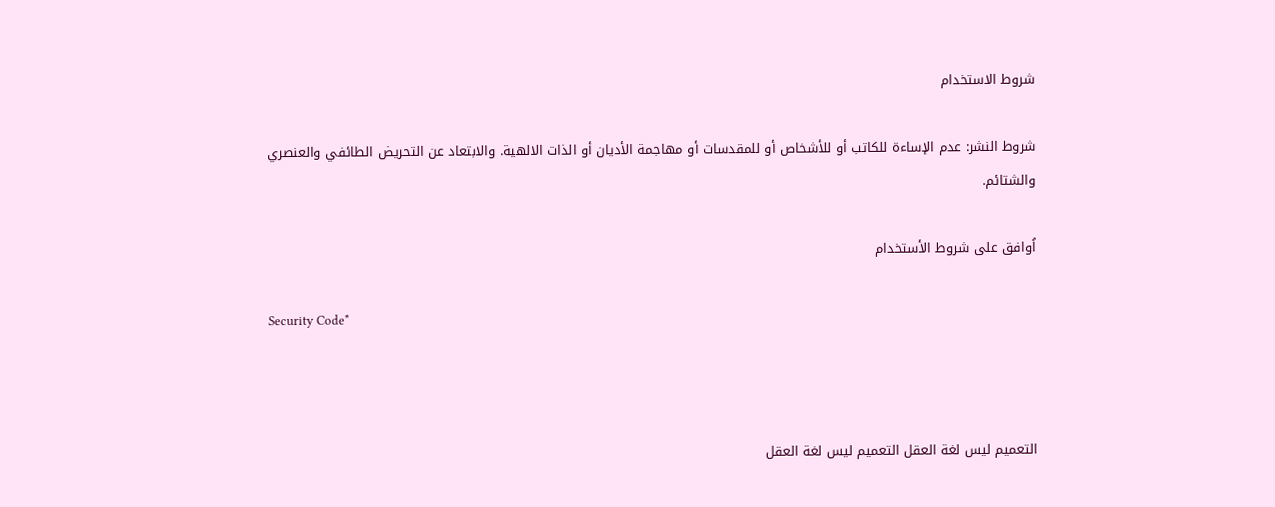شروط الاستخدام

شروط النشر: عدم الإساءة للكاتب أو للأشخاص أو للمقدسات أو مهاجمة الأديان أو الذات الالهية. والابتعاد عن التحريض الطائفي والعنصري والشتائم.

اُوافق على شروط الأستخدام

Security Code*



التعميم ليس لغة العقل التعميم ليس لغة العقل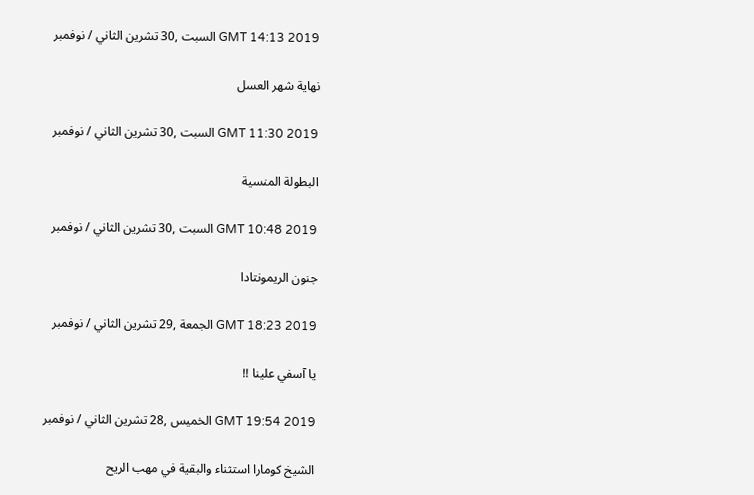GMT 14:13 2019 السبت ,30 تشرين الثاني / نوفمبر

نهاية شهر العسل

GMT 11:30 2019 السبت ,30 تشرين الثاني / نوفمبر

البطولة المنسية

GMT 10:48 2019 السبت ,30 تشرين الثاني / نوفمبر

جنون الريمونتادا

GMT 18:23 2019 الجمعة ,29 تشرين الثاني / نوفمبر

يا آسفي علينا !!

GMT 19:54 2019 الخميس ,28 تشرين الثاني / نوفمبر

الشيخ كومارا استثناء والبقية في مهب الريح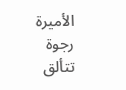الأميرة رجوة تتألق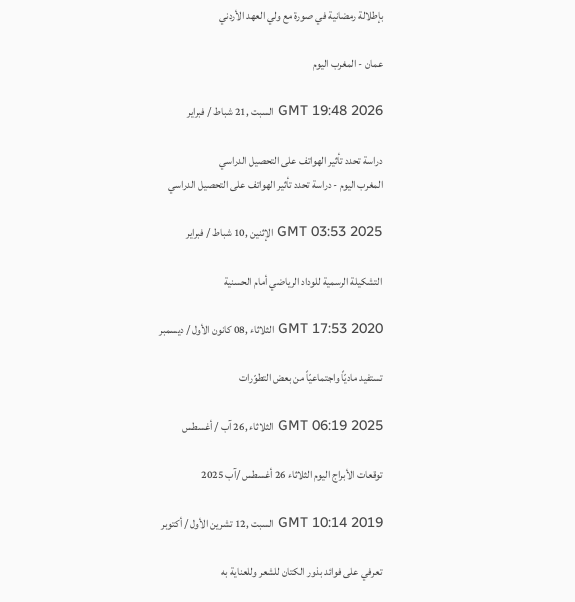بإطلالة رمضانية في صورة مع ولي العهد الأردني

عمان - المغرب اليوم

GMT 19:48 2026 السبت ,21 شباط / فبراير

دراسة تحدد تأثير الهواتف على التحصيل الدراسي
المغرب اليوم - دراسة تحدد تأثير الهواتف على التحصيل الدراسي

GMT 03:53 2025 الإثنين ,10 شباط / فبراير

التشكيلة الرسمية للوداد الرياضي أمام الحسنية

GMT 17:53 2020 الثلاثاء ,08 كانون الأول / ديسمبر

تستفيد ماديّاً واجتماعيّاً من بعض التطوّرات

GMT 06:19 2025 الثلاثاء ,26 آب / أغسطس

توقعات الأبراج اليوم الثلاثاء 26 أغسطس /آب 2025

GMT 10:14 2019 السبت ,12 تشرين الأول / أكتوبر

تعرفي على فوائد بذور الكتان للشعر وللعناية به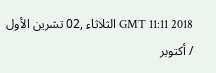GMT 11:11 2018 الثلاثاء ,02 تشرين الأول / أكتوبر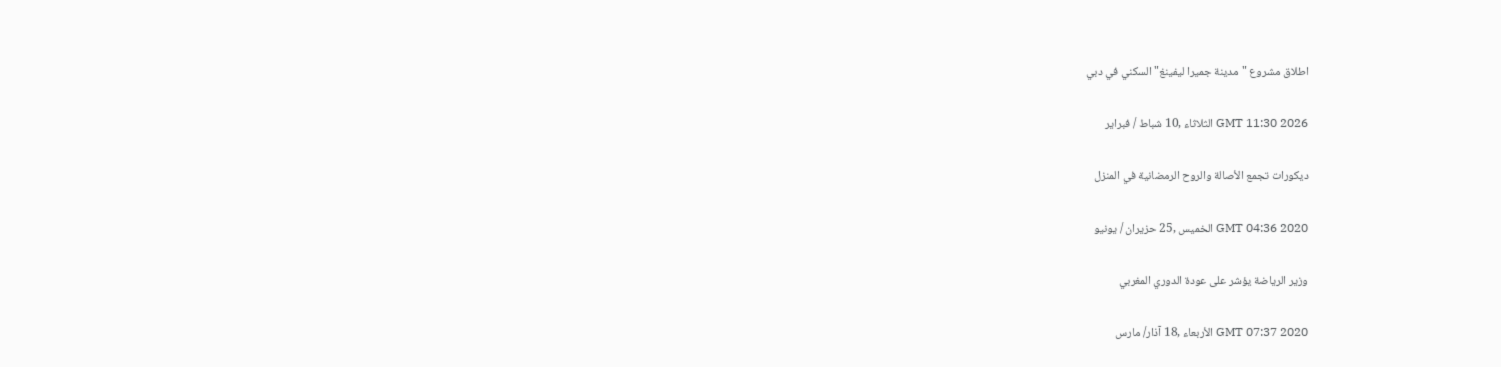اطلاق مشروع "مدينة جميرا ليفينغ" السكني في دبي

GMT 11:30 2026 الثلاثاء ,10 شباط / فبراير

ديكورات تجمع الأصالة والروح الرمضانية في المنزل

GMT 04:36 2020 الخميس ,25 حزيران / يونيو

وزير الرياضة يؤشر على عودة الدوري المغربي

GMT 07:37 2020 الأربعاء ,18 آذار/ مارس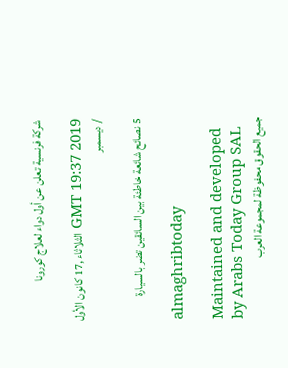شركة فرنسية تعلن عن أول دواء لعلاج كورونا

GMT 19:37 2019 الثلاثاء ,17 كانون الأول / ديسمبر

5 نصائح شائعة خاطئة بين السائقين تضر بالسيارة

almaghribtoday

Maintained and developed by Arabs Today Group SAL
جميع الحقوق محفوظة لمجموعة العرب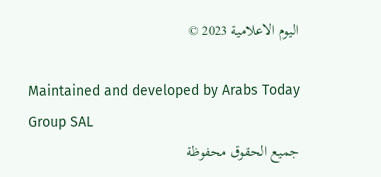اليوم الاعلامية 2023 ©

Maintained and developed by Arabs Today Group SAL
جميع الحقوق محفوظة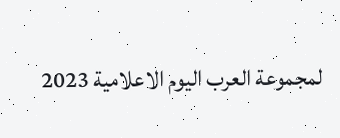لمجموعة العرب اليوم الاعلامية 2023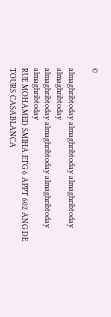©

almaghribtoday almaghribtoday almaghribtoday almaghribtoday
almaghribtoday almaghribtoday almaghribtoday
almaghribtoday
RUE MOHAMED SMIHA ETG 6 APPT 602 ANG DE TOURS CASABLANCA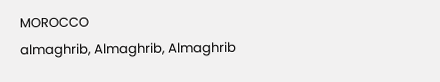MOROCCO
almaghrib, Almaghrib, Almaghrib